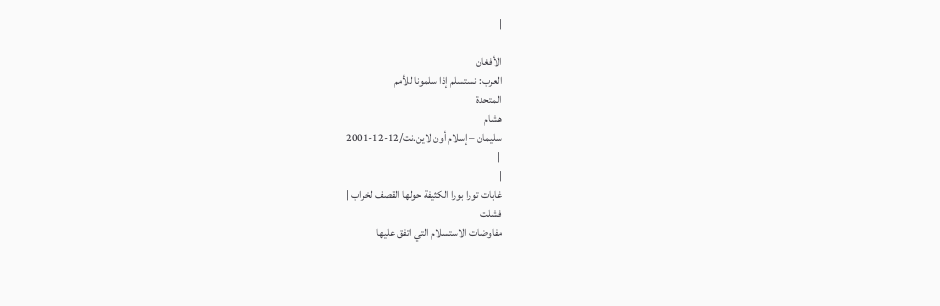|

الأفغان
العرب: نستسلم إذا سلمونا للأمم
المتحدة
هشام
سليمان – إسلام أون لاين.نت/12-12-2001
 |
|
غابات تورا بورا الكثيفة حولها القصف لخراب |
فشلت
مفاوضات الاستسلام التي اتفق عليها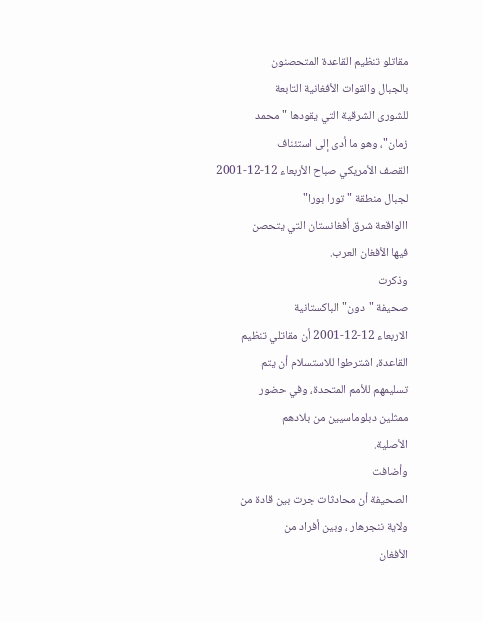مقاتلو تنظيم القاعدة المتحصنون
بالجبال والقوات الأفغانية التابعة
للشورى الشرقية التي يقودها "محمد
زمان"، وهو ما أدى إلى استئناف
القصف الأمريكي صباح الأربعاء 12-12-2001
لجبال منطقة "تورا بورا"
االواقعة شرق أفغانستان التي يتحصن
فيها الأفغان العرب.
وذكرت
صحيفة "دون" الباكستانية
الاربعاء 12-12-2001 أن مقاتلي تنظيم
القاعدة، اشترطوا للاستسلام أن يتم
تسليمهم للأمم المتحدة، وفي حضور
ممثلين دبلوماسيين من بلادهم
الأصلية.
وأضافت
الصحيفة أن محادثات جرت بين قادة من
ولاية ننجرهار ، وبين أفراد من
الأفغان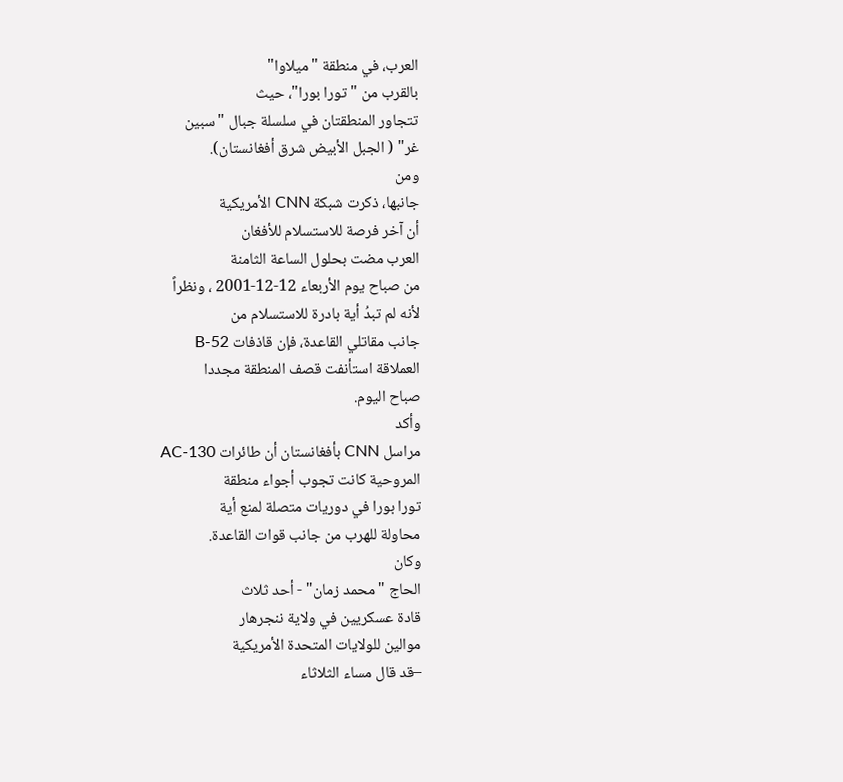العرب، في منطقة "ميلاوا"
بالقرب من "تورا بورا"، حيث
تتجاور المنطقتان في سلسلة جبال "سبين
غر" ( الجبل الأبيض شرق أفغانستان).
ومن
جانبها، ذكرت شبكة CNN الأمريكية
أن آخر فرصة للاستسلام للأفغان
العرب مضت بحلول الساعة الثامنة
من صباح يوم الأربعاء 12-12-2001 ، ونظراً
لأنه لم تبدُ أية بادرة للاستسلام من
جانب مقاتلي القاعدة، فإن قاذفات B-52
العملاقة استأنفت قصف المنطقة مجددا
صباح اليوم.
وأكد
مراسل CNN بأفغانستان أن طائرات AC-130
المروحية كانت تجوب أجواء منطقة
تورا بورا في دوريات متصلة لمنع أية
محاولة للهرب من جانب قوات القاعدة.
وكان
الحاج "محمد زمان" - أحد ثلاث
قادة عسكريين في ولاية ننجرهار
موالين للولايات المتحدة الأمريكية
–قد قال مساء الثلاثاء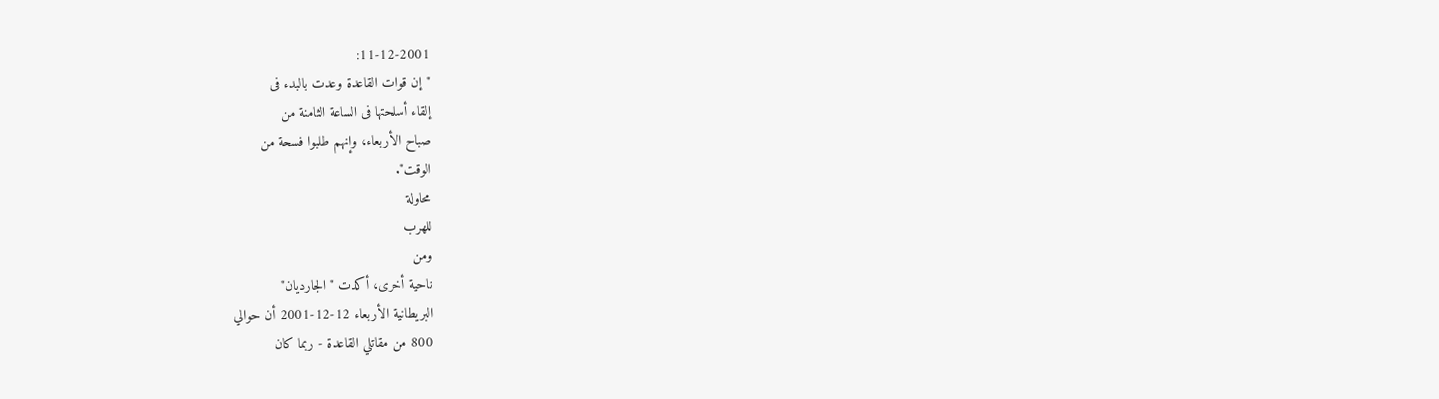11-12-2001:
"إن قوات القاعدة وعدت بالبدء فى
إلقاء أسلحتها فى الساعة الثامنة من
صباح الأربعاء، وإنهم طلبوا فسحة من
الوقت".
محاولة
للهرب
ومن
ناحية أخرى، أكدت "الجارديان"
البريطانية الأربعاء 12-12-2001 أن حوالي
800 من مقاتلي القاعدة - ربما كان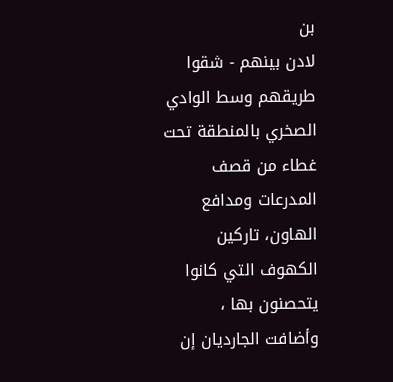بن
لادن بينهم - شقوا طريقهم وسط الوادي
الصخري بالمنطقة تحت غطاء من قصف
المدرعات ومدافع الهاون، تاركين
الكهوف التي كانوا يتحصنون بها ،
وأضافت الجارديان إن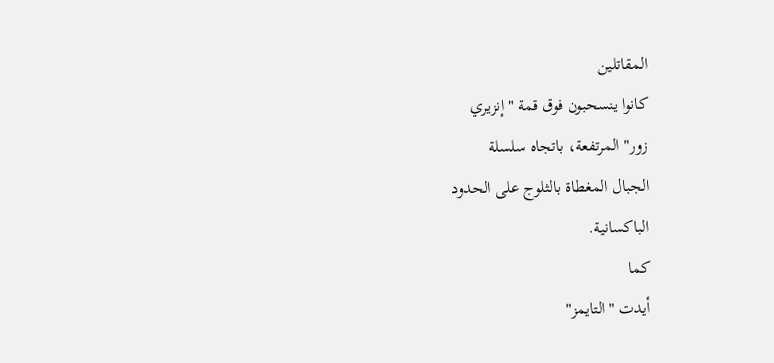المقاتلين
كانوا ينسحبون فوق قمة "إنزيري
زور" المرتفعة، باتجاه سلسلة
الجبال المغطاة بالثلوج على الحدود
الباكسانية.
كما
أيدت "التايمز"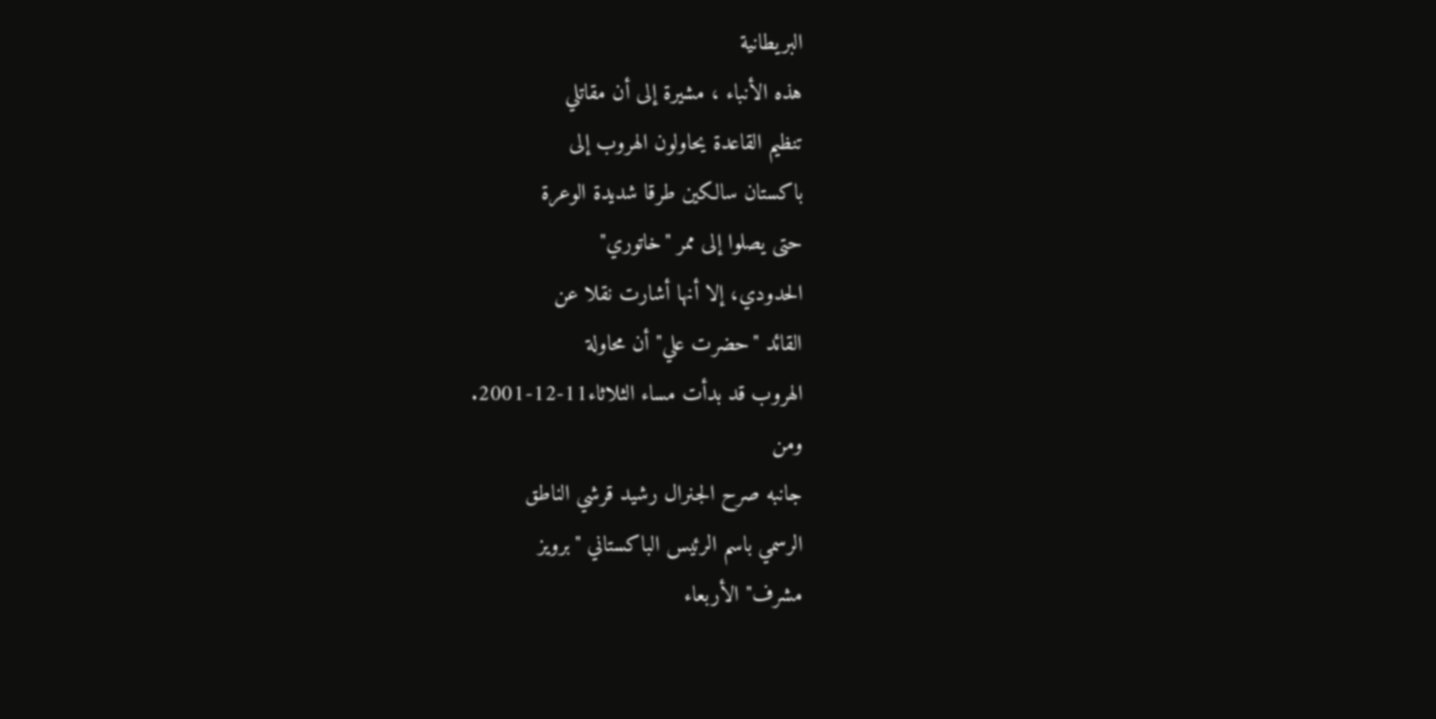البريطانية
هذه الأنباء ، مشيرة إلى أن مقاتلي
تنظيم القاعدة يحاولون الهروب إلى
باكستان سالكين طرقا شديدة الوعرة
حتى يصلوا إلى ممر "خاتوري"
الحدودي، إلا أنها أشارت نقلا عن
القائد "حضرت علي" أن محاولة
الهروب قد بدأت مساء الثلاثاء11-12-2001.
ومن
جانبه صرح الجنرال رشيد قرشي الناطق
الرسمي باسم الرئيس الباكستاني "برويز
مشرف" الأربعاء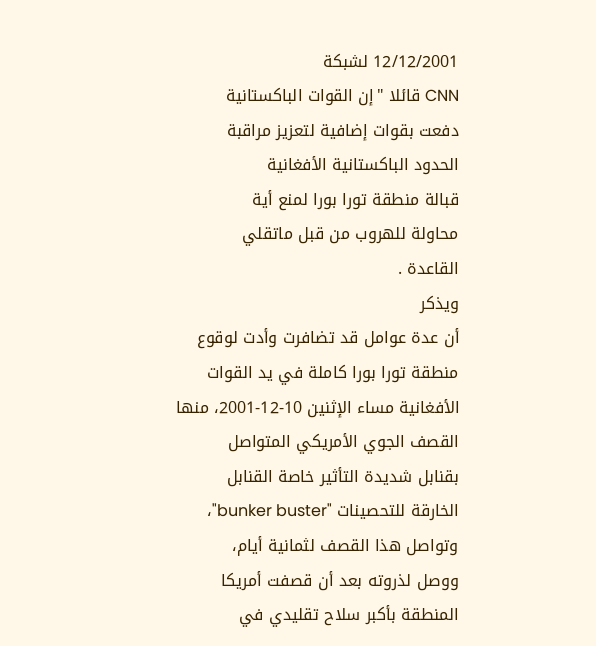12/12/2001 لشبكة
CNN قائلا "إن القوات الباكستانية
دفعت بقوات إضافية لتعزيز مراقبة
الحدود الباكستانية الأفغانية
قبالة منطقة تورا بورا لمنع أية
محاولة للهروب من قبل ماتقلي
القاعدة .
ويذكر
أن عدة عوامل قد تضافرت وأدت لوقوع
منطقة تورا بورا كاملة في يد القوات
الأفغانية مساء الإثنين 10-12-2001، منها
القصف الجوي الأمريكي المتواصل
بقنابل شديدة التأثير خاصة القنابل
الخارقة للتحصينات "bunker buster"،
وتواصل هذا القصف لثمانية أيام،
ووصل لذروته بعد أن قصفت أمريكا
المنطقة بأكبر سلاح تقليدي في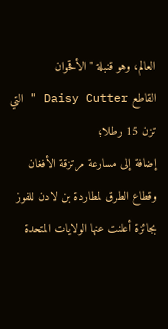العالم، وهو قنبلة "الأقحوان
القاطع Daisy Cutter " التي تزن 15 رطلا؛
إضافة إلى مسارعة مرتزقة الأفغان
وقطاع الطرق لمطاردة بن لادن للفوز
بجائزة أعلنت عنها الولايات المتحدة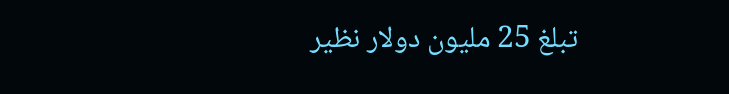تبلغ 25 مليون دولار نظير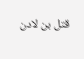قتل بن لادن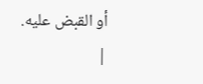أو القبض عليه.
|